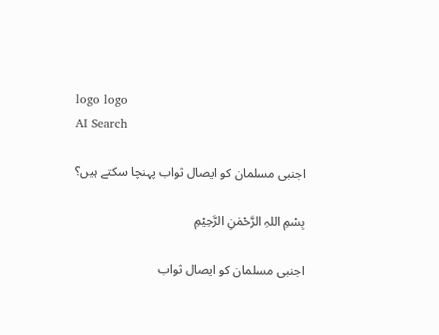logo logo
AI Search

اجنبی مسلمان کو ایصال ثواب پہنچا سکتے ہیں؟

بِسْمِ اللہِ الرَّحْمٰنِ الرَّحِيْمِ

اجنبی مسلمان کو ایصال ثواب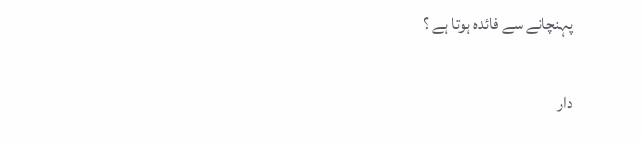پہنچانے سے فائدہ ہوتا ہے ؟

دار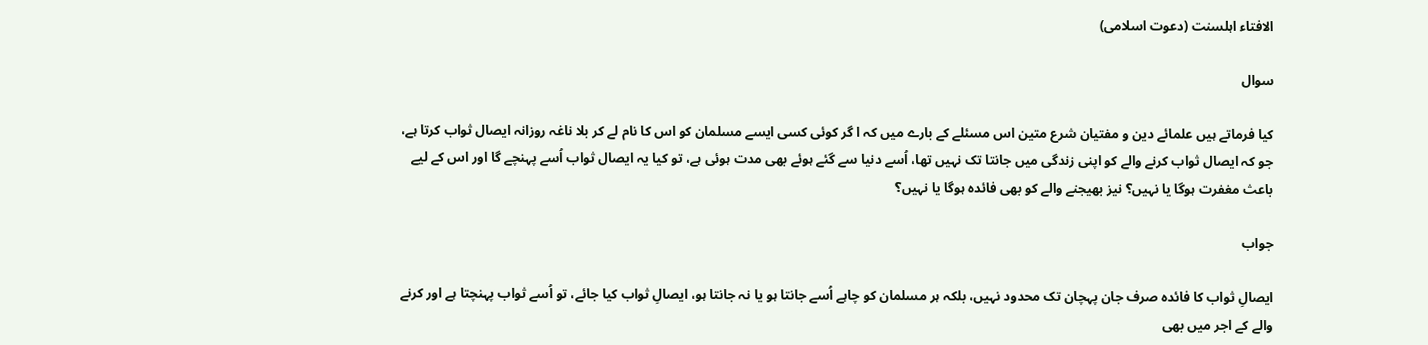الافتاء اہلسنت (دعوت اسلامی)

سوال

کیا فرماتے ہیں علمائے دین و مفتیان شرع متین اس مسئلے کے بارے میں کہ ا گر کوئی کسی ایسے مسلمان کو اس کا نام لے کر بلا ناغہ روزانہ ایصال ثواب کرتا ہے، جو کہ ایصال ثواب کرنے والے کو اپنی زندگی میں جانتا تک نہیں تھا، اُسے دنیا سے گئے ہوئے بھی مدت ہوئی ہے، تو کیا یہ ایصال ثواب اُسے پہنچے گا اور اس کے لیے باعث مغفرت ہوگا یا نہیں؟ نیز بھیجنے والے کو بھی فائدہ ہوگا یا نہیں؟

جواب

ایصالِ ثواب کا فائدہ صرف جان پہچان تک محدود نہیں، بلکہ ہر مسلمان کو چاہے اُسے جانتا ہو یا نہ جانتا ہو، ایصالِ ثواب کیا جائے، تو اُسے ثواب پہنچتا ہے اور کرنے والے کے اجر میں بھی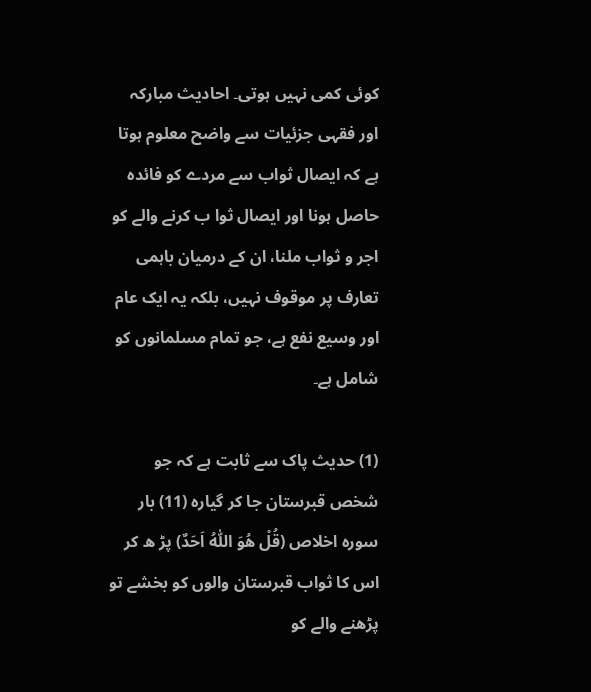کوئی کمی نہیں ہوتی۔ احادیث مبارکہ اور فقہی جزئیات سے واضح معلوم ہوتا ہے کہ ایصال ثواب سے مردے کو فائدہ حاصل ہونا اور ایصال ثوا ب کرنے والے کو اجر و ثواب ملنا، ان کے درمیان باہمی تعارف پر موقوف نہیں، بلکہ یہ ایک عام اور وسیع نفع ہے، جو تمام مسلمانوں کو شامل ہے۔

(1) حدیث پاک سے ثابت ہے کہ جو شخص قبرستان جا کر گیارہ (11) بار سورہ اخلاص (قُلْ هُوَ اللّٰهُ اَحَدٌ) پڑ ھ کر اس کا ثواب قبرستان والوں کو بخشے تو پڑھنے والے کو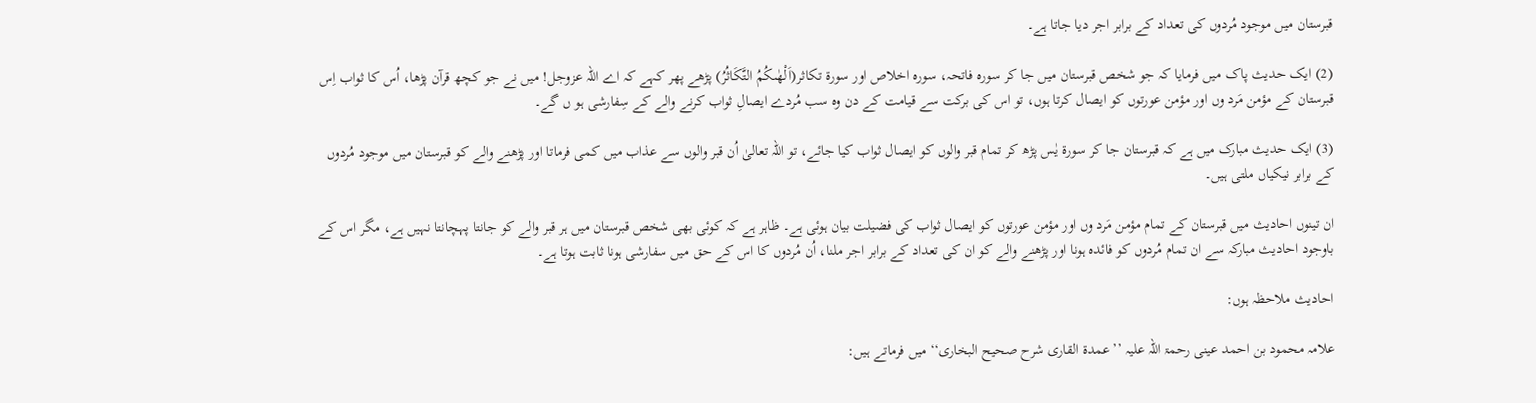قبرستان میں موجود مُردوں کی تعداد کے برابر اجر دیا جاتا ہے۔

(2) ایک حدیث پاک میں فرمایا کہ جو شخص قبرستان میں جا کر سورہ فاتحہ، سورہ اخلاص اور سورۃ تکاثر(اَلْهٰىكُمُ التَّكَاثُرُ) پڑھے پھر کہے کہ اے اللہ عزوجل! میں نے جو کچھ قرآن پڑھا، اُس کا ثواب اِس قبرستان کے مؤمن مَرد وں اور مؤمن عورتوں کو ایصال کرتا ہوں، تو اس کی برکت سے قیامت کے دن وہ سب مُردے ایصالِ ثواب کرنے والے کے سِفارشی ہو ں گے۔

(3) ایک حدیث مبارک میں ہے کہ قبرستان جا کر سورۃ یٰس پڑھ کر تمام قبر والوں کو ایصال ثواب کیا جائے، تو اللہ تعالیٰ اُن قبر والوں سے عذاب میں کمی فرماتا اور پڑھنے والے کو قبرستان میں موجود مُردوں کے برابر نیکیاں ملتی ہیں۔

ان تینوں احادیث میں قبرستان کے تمام مؤمن مَرد وں اور مؤمن عورتوں کو ایصال ثواب کی فضیلت بیان ہوئی ہے۔ ظاہر ہے کہ کوئی بھی شخص قبرستان میں ہر قبر والے کو جانتا پہچانتا نہیں ہے، مگر اس کے باوجود احادیث مبارکہ سے ان تمام مُردوں کو فائدہ ہونا اور پڑھنے والے کو ان کی تعداد کے برابر اجر ملنا، اُن مُردوں کا اس کے حق میں سفارشی ہونا ثابت ہوتا ہے۔

احادیث ملاحظہ ہوں:

علامہ محمود بن احمد عینی رحمۃ اللہ علیہ ’’عمدۃ القاری شرح صحیح البخاری‘‘ میں فرماتے ہیں: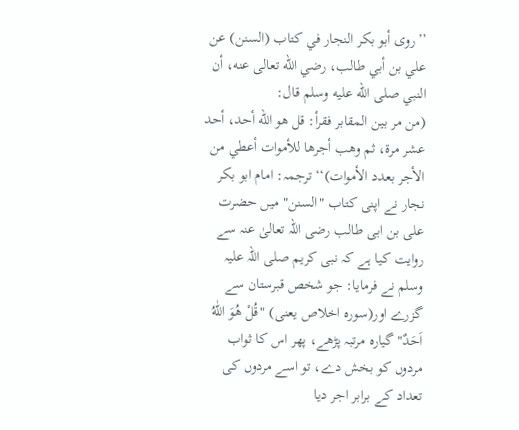’’روى أبو بكر النجار في كتاب (السنن) عن علي بن أبي طالب، رضي الله تعالى عنه، أن النبي صلى الله عليه وسلم قال: (من ‌مر ‌بين ‌المقابر ‌فقرأ: قل هو الله أحد، أحد عشر مرة، ثم وهب أجرها للأموات أعطي من الأجر بعدد الأموات)‘‘ ترجمہ: امام ابو بکر نجار نے اپنی کتاب "السنن" میں حضرت علی بن ابی طالب رضی اللہ تعالیٰ عنہ سے روایت کیا ہے کہ نبی کریم صلی اللہ علیہ وسلم نے فرمایا: جو شخص قبرستان سے گزرے اور(سورہ اخلاص یعنی) "قُلْ هُوَ اللّٰهُ اَحَدٌ" گیارہ مرتبہ پڑھے، پھر اس کا ثواب مردوں کو بخش دے، تو اسے مردوں کی تعداد کے برابر اجر دیا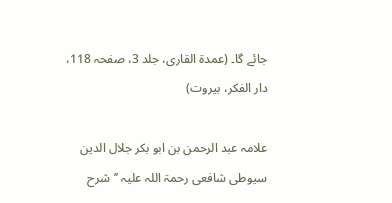جائے گا۔ (عمدۃ القاری، جلد 3، صفحہ 118، دار الفکر، بیروت)

علامہ عبد الرحمن بن ابو بكر جلال الدين سيوطی شافعی رحمۃ اللہ علیہ ’’شرح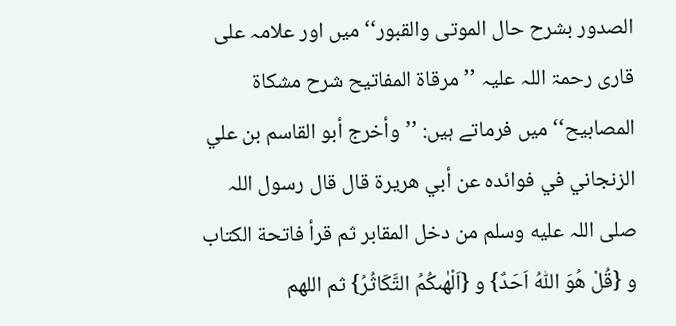الصدور بشرح حال الموتى والقبور‘‘ میں اور علامہ علی قاری رحمۃ اللہ علیہ ’’مرقاۃ المفاتیح شرح مشكاة المصابيح‘‘ میں فرماتے ہیں: ’’وأخرج أبو القاسم بن علي الزنجاني في فوائده عن أبي هريرة قال قال رسول اللہ صلى اللہ عليه وسلم ‌من ‌دخل ‌المقابر ‌ثم ‌قرأ ‌فاتحة ‌الكتاب و {قُلْ هُوَ اللّٰهُ اَحَدٌ} و {اَلْهٰىكُمُ التَّكَاثُرُ} ثم اللهم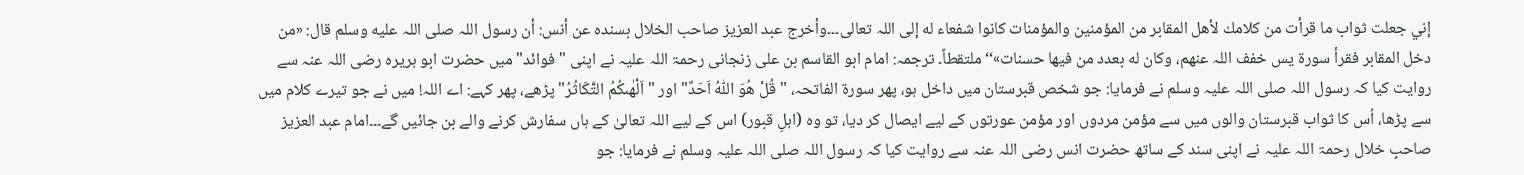إني جعلت ثواب ما قرأت من كلامك لأهل المقابر من المؤمنين والمؤمنات كانوا شفعاء له إلى اللہ تعالى۔۔۔وأخرج عبد العزيز صاحب الخلال بسنده عن أنس: أن رسول اللہ صلى اللہ عليه وسلم قال: «من دخل المقابر فقرأ سورة يس خفف اللہ عنهم، وكان له ‌بعدد ‌من ‌فيها ‌حسنات»‘‘ملتقطاً۔ ترجمہ: امام ابو القاسم بن علی زنجانی رحمۃ اللہ علیہ نے اپنی "فوائد" میں حضرت ابو ہریرہ رضی اللہ عنہ سے روایت کیا کہ رسول اللہ صلی اللہ علیہ وسلم نے فرمایا: جو شخص قبرستان میں داخل ہو، پھر سورۃ الفاتحہ، "قُلْ هُوَ اللّٰهُ اَحَدٌ" اور "اَلْهٰىكُمُ التَّكَاثُرُ" پڑھے، پھر کہے: اے اللہ! میں نے جو تیرے کلام میں سے پڑھا، اُس کا ثواب قبرستان والوں میں سے مؤمن مردوں اور مؤمن عورتوں کے لیے ایصال کر دیا، تو وہ (اہلِ قبور) اس کے لیے اللہ تعالیٰ کے ہاں سفارش کرنے والے بن جائیں گے۔۔۔امام عبد العزیز صاحبِ خلال رحمۃ اللہ علیہ نے اپنی سند کے ساتھ حضرت انس رضی اللہ عنہ سے روایت کیا کہ رسول اللہ صلی اللہ علیہ وسلم نے فرمایا: جو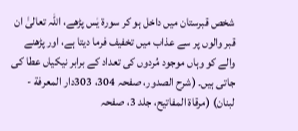شخص قبرستان میں داخل ہو کر سورۃ یٰس پڑھے، اللہ تعالیٰ ان قبر والوں پر سے عذاب میں تخفیف فرما دیتا ہے، اور پڑھنے والے کو وہاں موجود مُردوں کی تعداد کے برابر نیکیاں عطا کی جاتی ہیں۔ (شرح الصدور، صفحہ 304، 303دار المعرفة - لبنان) (مرقاۃ المفاتیح، جلد 3، صفحہ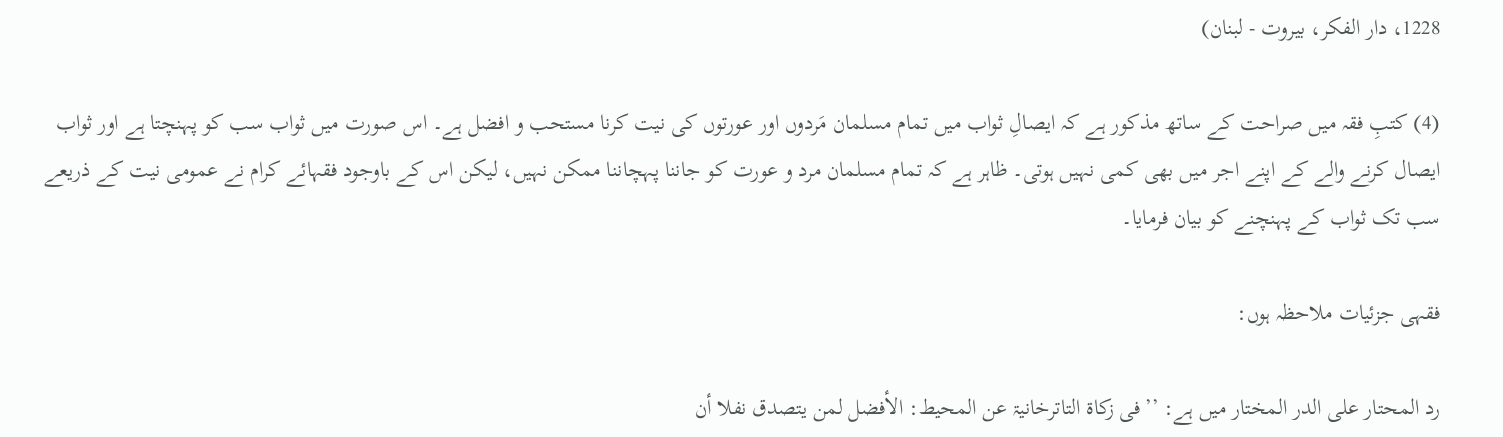1228، دار الفكر، بيروت - لبنان)

(4) کتبِ فقہ میں صراحت کے ساتھ مذکور ہے کہ ایصالِ ثواب میں تمام مسلمان مَردوں اور عورتوں کی نیت کرنا مستحب و افضل ہے۔ اس صورت میں ثواب سب کو پہنچتا ہے اور ثواب ایصال کرنے والے کے اپنے اجر میں بھی کمی نہیں ہوتی۔ ظاہر ہے کہ تمام مسلمان مرد و عورت کو جاننا پہچاننا ممکن نہیں، لیکن اس کے باوجود فقہائے کرام نے عمومی نیت کے ذریعے سب تک ثواب کے پہنچنے کو بیان فرمایا۔

فقہی جزئیات ملاحظہ ہوں:

رد المحتار علی الدر المختار میں ہے: ’’فی زکاۃ التاترخانیۃ عن المحیط: الأفضل لمن یتصدق نفلا أن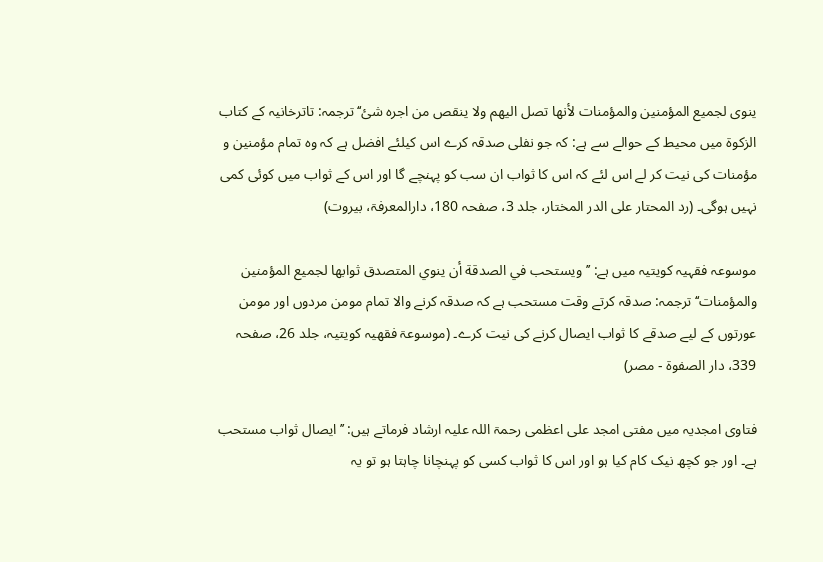ینوی لجمیع المؤمنین والمؤمنات لأنھا تصل الیھم ولا ینقص من اجرہ شئ‘‘ ترجمہ: تاترخانیہ کے کتاب الزکوۃ میں محیط کے حوالے سے ہے: کہ جو نفلی صدقہ کرے اس کیلئے افضل ہے کہ وہ تمام مؤمنین و مؤمنات کی نیت کر لے اس لئے کہ اس کا ثواب ان سب کو پہنچے گا اور اس کے ثواب میں کوئی کمی نہیں ہوگی۔ (رد المحتار علی الدر المختار، جلد 3، صفحہ 180، دارالمعرفۃ، بیروت)

موسوعہ فقہیہ کویتیہ میں ہے: ’’ويستحب في الصدقة أن ‌ينوي ‌المتصدق ثوابها لجميع المؤمنين والمؤمنات‘‘ ترجمہ: صدقہ کرتے وقت مستحب ہے کہ صدقہ کرنے والا تمام مومن مردوں اور مومن عورتوں کے لیے صدقے کا ثواب ایصال کرنے کی نیت کرے۔ (موسوعۃ فقھیہ کویتیہ، جلد 26، صفحہ 339، دار الصفوة - مصر)

فتاوی امجدیہ میں مفتی امجد علی اعظمی رحمۃ اللہ علیہ ارشاد فرماتے ہیں: ’’ایصال ثواب مستحب ہے۔ اور جو کچھ نیک کام کیا ہو اور اس کا ثواب کسی کو پہنچانا چاہتا ہو تو یہ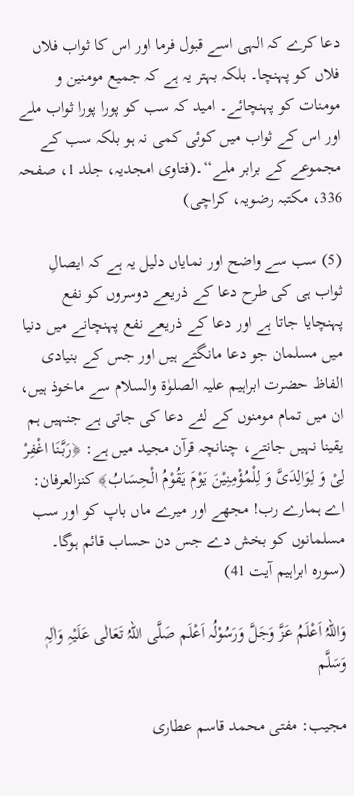دعا کرے کہ الہی اسے قبول فرما اور اس کا ثواب فلاں فلاں کو پہنچا۔ بلکہ بہتر یہ ہے کہ جمیع مومنین و مومنات کو پہنچائے۔ امید کہ سب کو پورا پورا ثواب ملے اور اس کے ثواب میں کوئی کمی نہ ہو بلکہ سب کے مجموعے کے برابر ملے‘‘۔(فتاوی امجدیہ، جلد 1، صفحہ 336، مکتبہ رضویہ، کراچی)

(5) سب سے واضح اور نمایاں دلیل یہ ہے کہ ایصالِ ثواب ہی کی طرح دعا کے ذریعے دوسروں کو نفع پہنچایا جاتا ہے اور دعا کے ذریعے نفع پہنچانے میں دنیا میں مسلمان جو دعا مانگتے ہیں اور جس کے بنیادی الفاظ حضرت ابراہیم علیہ الصلوٰۃ والسلام سے ماخوذ ہیں، ان میں تمام مومنوں کے لئے دعا کی جاتی ہے جنہیں ہم یقینا نہیں جانتے، چنانچہ قرآن مجید میں ہے: ﴿رَبَّنَا اغْفِرْ لِیْ وَ لِوَالِدَیَّ وَ لِلْمُؤْمِنِیْنَ یَوْمَ یَقُوْمُ الْحِسَابُ﴾ کنزالعرفان: اے ہمارے رب! مجھے اور میرے ماں باپ کو اور سب مسلمانوں کو بخش دے جس دن حساب قائم ہوگا۔ (سورہ ابراہیم آیت 41)

وَاللہُ اَعْلَمُ عَزَّ وَجَلَّ وَرَسُوْلُہ اَعْلَم صَلَّی اللہُ تَعَالٰی عَلَیْہِ وَاٰلِہٖ وَسَلَّم

مجیب: مفتی محمد قاسم عطاری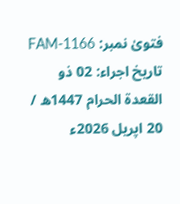فتویٰ نمبر: FAM-1166
تاریخ اجراء: 02 ذو القعدۃ الحرام 1447ھ / 20 اپریل 2026ء